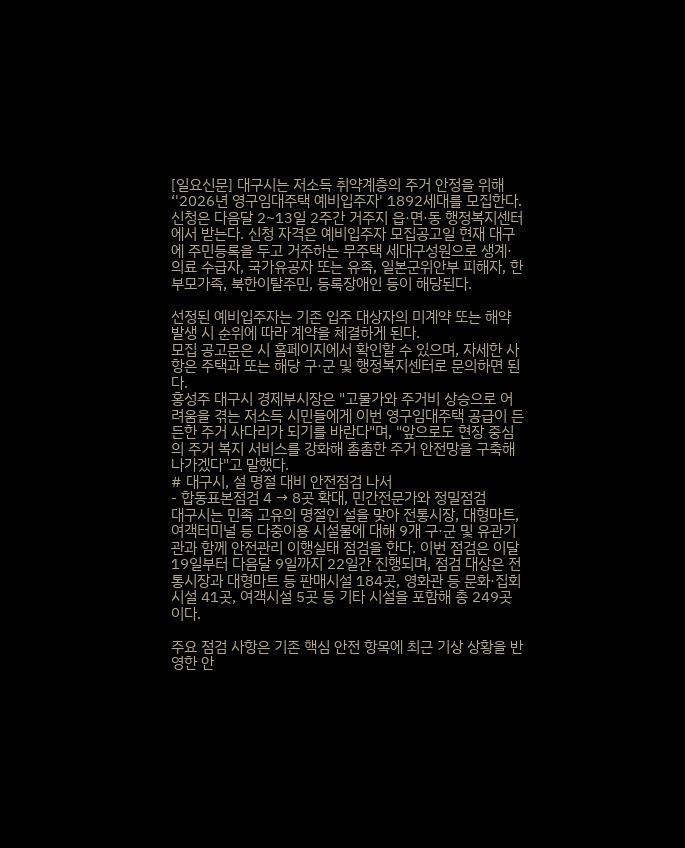[일요신문] 대구시는 저소득 취약계층의 주거 안정을 위해 ‘'2026년 영구임대주택 예비입주자' 1892세대를 모집한다. 신청은 다음달 2~13일 2주간 거주지 읍·면·동 행정복지센터에서 받는다. 신청 자격은 예비입주자 모집공고일 현재 대구에 주민등록을 두고 거주하는 무주택 세대구성원으로 생계·의료 수급자, 국가유공자 또는 유족, 일본군위안부 피해자, 한부모가족, 북한이탈주민, 등록장애인 등이 해당된다.

선정된 예비입주자는 기존 입주 대상자의 미계약 또는 해약 발생 시 순위에 따라 계약을 체결하게 된다.
모집 공고문은 시 홈페이지에서 확인할 수 있으며, 자세한 사항은 주택과 또는 해당 구·군 및 행정복지센터로 문의하면 된다.
홍성주 대구시 경제부시장은 "고물가와 주거비 상승으로 어려움을 겪는 저소득 시민들에게 이번 영구임대주택 공급이 든든한 주거 사다리가 되기를 바란다"며, "앞으로도 현장 중심의 주거 복지 서비스를 강화해 촘촘한 주거 안전망을 구축해 나가겠다"고 말했다.
# 대구시, 설 명절 대비 안전점검 나서
- 합동표본점검 4 → 8곳 확대, 민간전문가와 정밀점검
대구시는 민족 고유의 명절인 설을 맞아 전통시장, 대형마트, 여객터미널 등 다중이용 시설물에 대해 9개 구·군 및 유관기관과 함께 안전관리 이행실태 점검을 한다. 이번 점검은 이달 19일부터 다음달 9일까지 22일간 진행되며, 점검 대상은 전통시장과 대형마트 등 판매시설 184곳, 영화관 등 문화·집회시설 41곳, 여객시설 5곳 등 기타 시설을 포함해 총 249곳이다.

주요 점검 사항은 기존 핵심 안전 항목에 최근 기상 상황을 반영한 안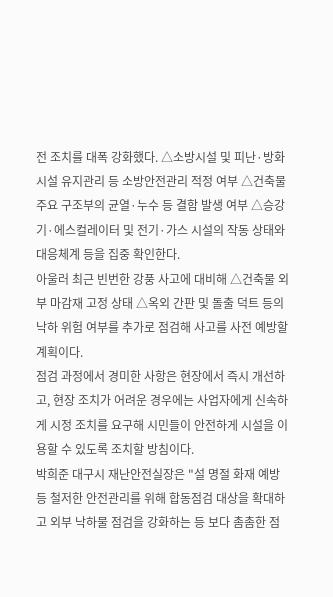전 조치를 대폭 강화했다. △소방시설 및 피난·방화시설 유지관리 등 소방안전관리 적정 여부 △건축물 주요 구조부의 균열·누수 등 결함 발생 여부 △승강기·에스컬레이터 및 전기·가스 시설의 작동 상태와 대응체계 등을 집중 확인한다.
아울러 최근 빈번한 강풍 사고에 대비해 △건축물 외부 마감재 고정 상태 △옥외 간판 및 돌출 덕트 등의 낙하 위험 여부를 추가로 점검해 사고를 사전 예방할 계획이다.
점검 과정에서 경미한 사항은 현장에서 즉시 개선하고, 현장 조치가 어려운 경우에는 사업자에게 신속하게 시정 조치를 요구해 시민들이 안전하게 시설을 이용할 수 있도록 조치할 방침이다.
박희준 대구시 재난안전실장은 "설 명절 화재 예방 등 철저한 안전관리를 위해 합동점검 대상을 확대하고 외부 낙하물 점검을 강화하는 등 보다 촘촘한 점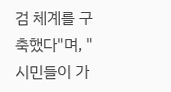검 체계를 구축했다"며, "시민들이 가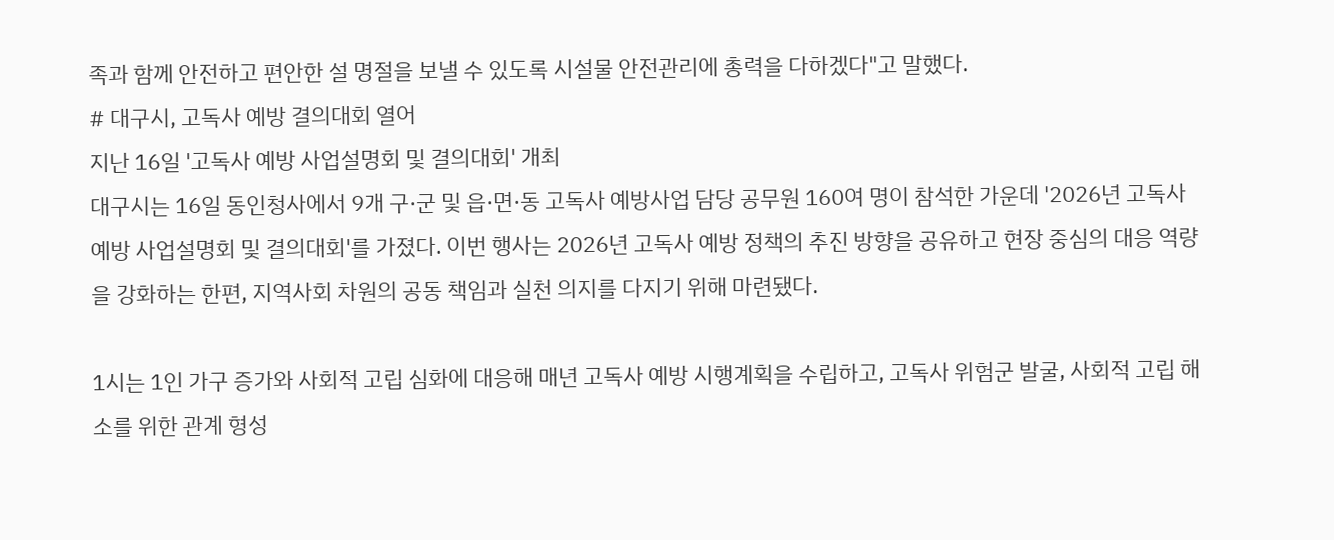족과 함께 안전하고 편안한 설 명절을 보낼 수 있도록 시설물 안전관리에 총력을 다하겠다"고 말했다.
# 대구시, 고독사 예방 결의대회 열어
지난 16일 '고독사 예방 사업설명회 및 결의대회' 개최
대구시는 16일 동인청사에서 9개 구·군 및 읍·면·동 고독사 예방사업 담당 공무원 160여 명이 참석한 가운데 '2026년 고독사 예방 사업설명회 및 결의대회'를 가졌다. 이번 행사는 2026년 고독사 예방 정책의 추진 방향을 공유하고 현장 중심의 대응 역량을 강화하는 한편, 지역사회 차원의 공동 책임과 실천 의지를 다지기 위해 마련됐다.

1시는 1인 가구 증가와 사회적 고립 심화에 대응해 매년 고독사 예방 시행계획을 수립하고, 고독사 위험군 발굴, 사회적 고립 해소를 위한 관계 형성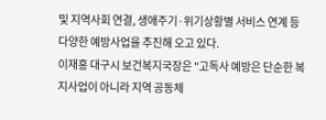및 지역사회 연결, 생애주기·위기상황별 서비스 연계 등 다양한 예방사업을 추진해 오고 있다.
이재홍 대구시 보건복지국장은 "고독사 예방은 단순한 복지사업이 아니라 지역 공동체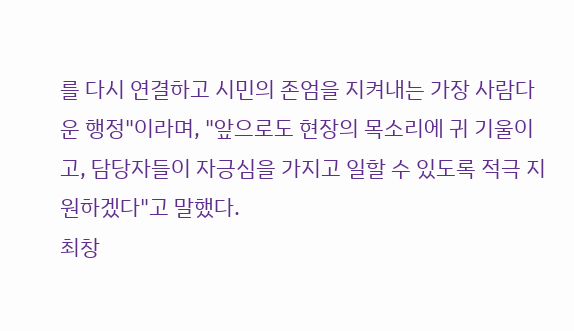를 다시 연결하고 시민의 존엄을 지켜내는 가장 사람다운 행정"이라며, "앞으로도 현장의 목소리에 귀 기울이고, 담당자들이 자긍심을 가지고 일할 수 있도록 적극 지원하겠다"고 말했다.
최창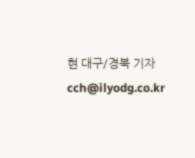현 대구/경북 기자 cch@ilyodg.co.kr